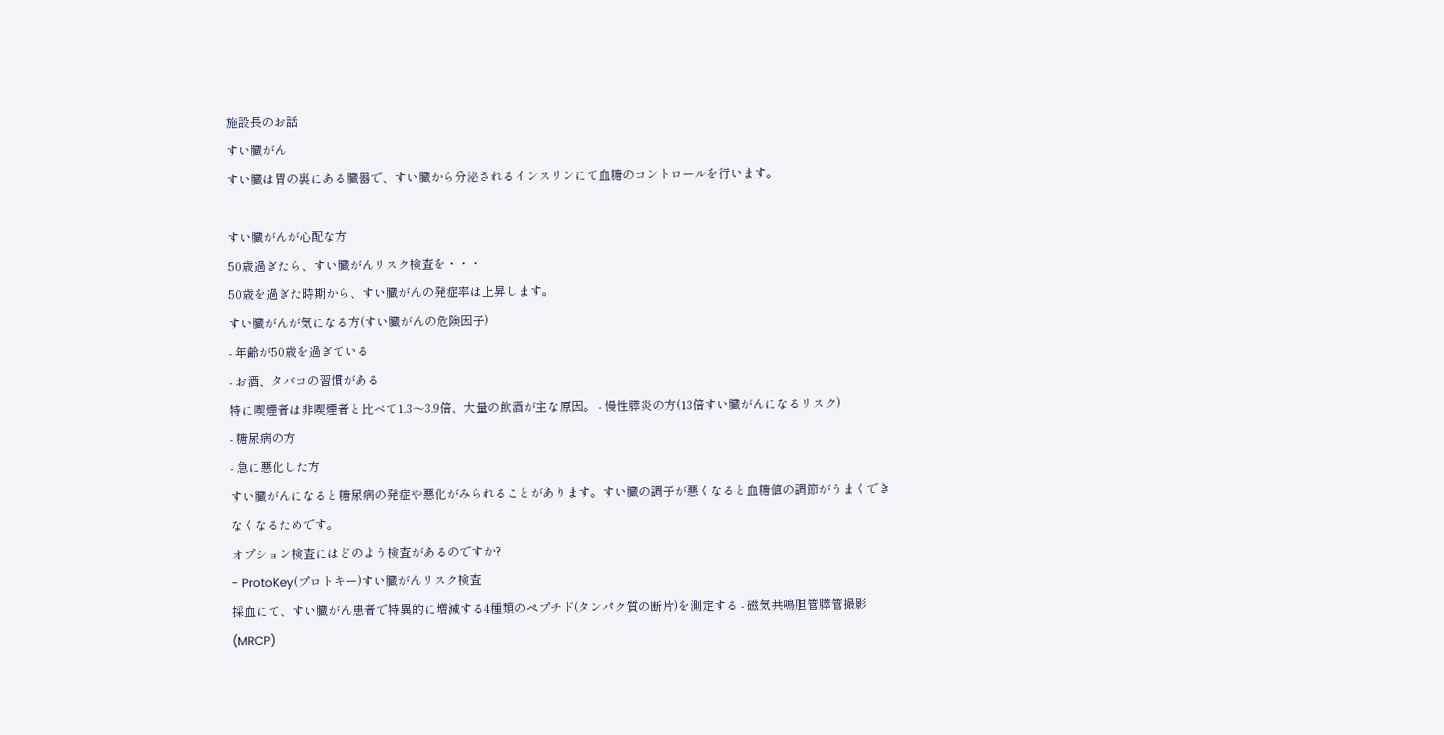施設長のお話
すい臓がん
すい臓は胃の裏にある臓器で、すい臓から分泌されるインスリンにて血糖のコントロールを行います。

すい臓がんが心配な方
50歳過ぎたら、すい臓がんリスク検査を・・・
50歳を過ぎた時期から、すい臓がんの発症率は上昇します。
すい臓がんが気になる方(すい臓がんの危険因子)
- 年齢が50歳を過ぎている
- お酒、タバコの習慣がある
特に喫煙者は非喫煙者と比べて1.3〜3.9倍、大量の飲酒が主な原因。 - 慢性膵炎の方(13倍すい臓がんになるリスク)
- 糖尿病の方
- 急に悪化した方
すい臓がんになると糖尿病の発症や悪化がみられることがあります。すい臓の調子が悪くなると血糖値の調節がうまくできなくなるためです。
オプション検査にはどのよう検査があるのですか?
- ProtoKey(プロトキー)すい臓がんリスク検査
採血にて、すい臓がん患者で特異的に増減する4種類のペプチド(タンパク質の断片)を測定する - 磁気共鳴胆管膵管撮影(MRCP)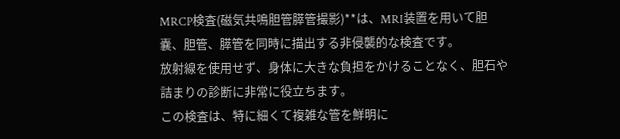MRCP検査(磁気共鳴胆管膵管撮影)**は、MRI装置を用いて胆嚢、胆管、膵管を同時に描出する非侵襲的な検査です。
放射線を使用せず、身体に大きな負担をかけることなく、胆石や詰まりの診断に非常に役立ちます。
この検査は、特に細くて複雑な管を鮮明に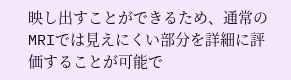映し出すことができるため、通常のMRIでは見えにくい部分を詳細に評価することが可能で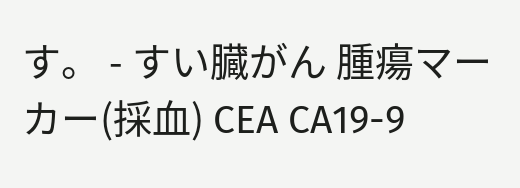す。 - すい臓がん 腫瘍マーカー(採血) CEA CA19-9